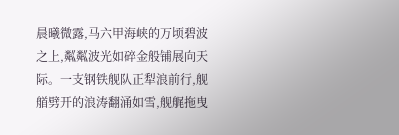晨曦微露,马六甲海峡的万顷碧波之上,粼粼波光如碎金般铺展向天际。一支钢铁舰队正犁浪前行,舰艏劈开的浪涛翻涌如雪,舰艉拖曳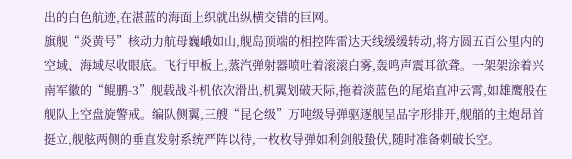出的白色航迹,在湛蓝的海面上织就出纵横交错的巨网。
旗舰“炎黄号”核动力航母巍峨如山,舰岛顶端的相控阵雷达天线缓缓转动,将方圆五百公里内的空域、海域尽收眼底。飞行甲板上,蒸汽弹射器喷吐着滚滚白雾,轰鸣声震耳欲聋。一架架涂着兴南军徽的“鲲鹏-3”舰载战斗机依次滑出,机翼划破天际,拖着淡蓝色的尾焰直冲云霄,如雄鹰般在舰队上空盘旋警戒。编队侧翼,三艘“昆仑级”万吨级导弹驱逐舰呈品字形排开,舰艏的主炮昂首挺立,舰舷两侧的垂直发射系统严阵以待,一枚枚导弹如利剑般蛰伏,随时准备刺破长空。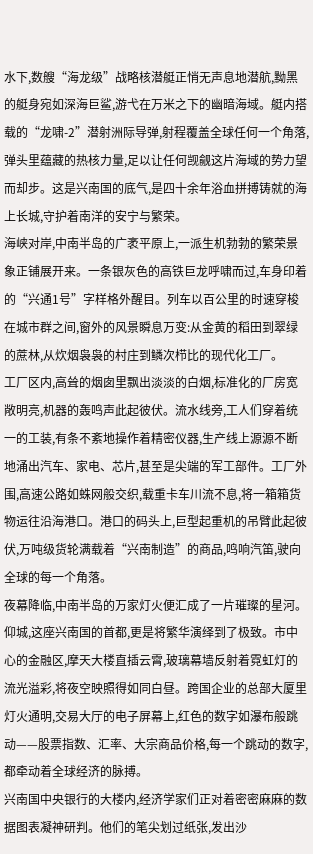水下,数艘“海龙级”战略核潜艇正悄无声息地潜航,黝黑的艇身宛如深海巨鲨,游弋在万米之下的幽暗海域。艇内搭载的“龙啸-2”潜射洲际导弹,射程覆盖全球任何一个角落,弹头里蕴藏的热核力量,足以让任何觊觎这片海域的势力望而却步。这是兴南国的底气,是四十余年浴血拼搏铸就的海上长城,守护着南洋的安宁与繁荣。
海峡对岸,中南半岛的广袤平原上,一派生机勃勃的繁荣景象正铺展开来。一条银灰色的高铁巨龙呼啸而过,车身印着的“兴通1号”字样格外醒目。列车以百公里的时速穿梭在城市群之间,窗外的风景瞬息万变:从金黄的稻田到翠绿的蔗林,从炊烟袅袅的村庄到鳞次栉比的现代化工厂。
工厂区内,高耸的烟囱里飘出淡淡的白烟,标准化的厂房宽敞明亮,机器的轰鸣声此起彼伏。流水线旁,工人们穿着统一的工装,有条不紊地操作着精密仪器,生产线上源源不断地涌出汽车、家电、芯片,甚至是尖端的军工部件。工厂外围,高速公路如蛛网般交织,载重卡车川流不息,将一箱箱货物运往沿海港口。港口的码头上,巨型起重机的吊臂此起彼伏,万吨级货轮满载着“兴南制造”的商品,鸣响汽笛,驶向全球的每一个角落。
夜幕降临,中南半岛的万家灯火便汇成了一片璀璨的星河。仰城,这座兴南国的首都,更是将繁华演绎到了极致。市中心的金融区,摩天大楼直插云霄,玻璃幕墙反射着霓虹灯的流光溢彩,将夜空映照得如同白昼。跨国企业的总部大厦里灯火通明,交易大厅的电子屏幕上,红色的数字如瀑布般跳动——股票指数、汇率、大宗商品价格,每一个跳动的数字,都牵动着全球经济的脉搏。
兴南国中央银行的大楼内,经济学家们正对着密密麻麻的数据图表凝神研判。他们的笔尖划过纸张,发出沙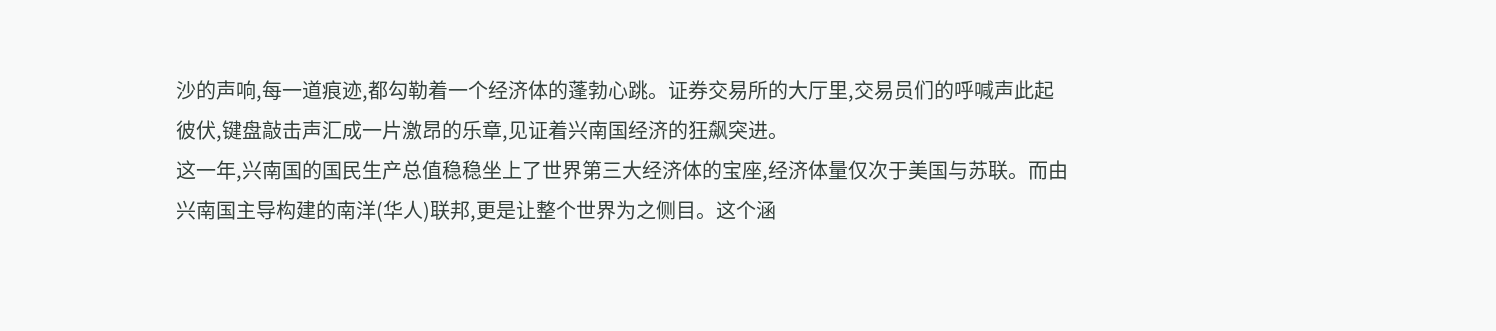沙的声响,每一道痕迹,都勾勒着一个经济体的蓬勃心跳。证券交易所的大厅里,交易员们的呼喊声此起彼伏,键盘敲击声汇成一片激昂的乐章,见证着兴南国经济的狂飙突进。
这一年,兴南国的国民生产总值稳稳坐上了世界第三大经济体的宝座,经济体量仅次于美国与苏联。而由兴南国主导构建的南洋(华人)联邦,更是让整个世界为之侧目。这个涵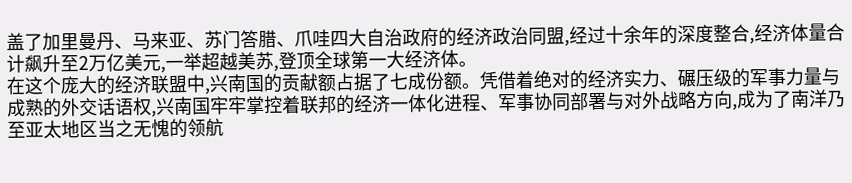盖了加里曼丹、马来亚、苏门答腊、爪哇四大自治政府的经济政治同盟,经过十余年的深度整合,经济体量合计飙升至2万亿美元,一举超越美苏,登顶全球第一大经济体。
在这个庞大的经济联盟中,兴南国的贡献额占据了七成份额。凭借着绝对的经济实力、碾压级的军事力量与成熟的外交话语权,兴南国牢牢掌控着联邦的经济一体化进程、军事协同部署与对外战略方向,成为了南洋乃至亚太地区当之无愧的领航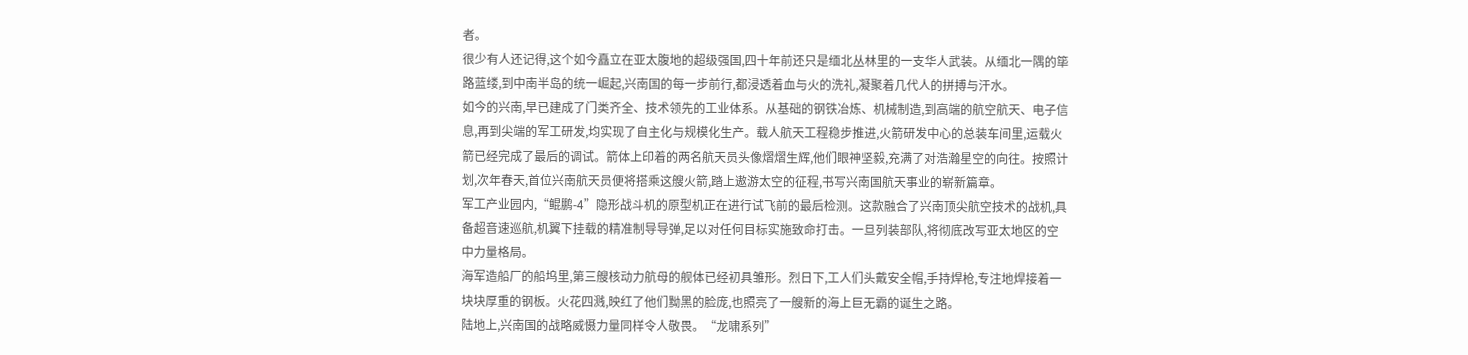者。
很少有人还记得,这个如今矗立在亚太腹地的超级强国,四十年前还只是缅北丛林里的一支华人武装。从缅北一隅的筚路蓝缕,到中南半岛的统一崛起,兴南国的每一步前行,都浸透着血与火的洗礼,凝聚着几代人的拼搏与汗水。
如今的兴南,早已建成了门类齐全、技术领先的工业体系。从基础的钢铁冶炼、机械制造,到高端的航空航天、电子信息,再到尖端的军工研发,均实现了自主化与规模化生产。载人航天工程稳步推进,火箭研发中心的总装车间里,运载火箭已经完成了最后的调试。箭体上印着的两名航天员头像熠熠生辉,他们眼神坚毅,充满了对浩瀚星空的向往。按照计划,次年春天,首位兴南航天员便将搭乘这艘火箭,踏上遨游太空的征程,书写兴南国航天事业的崭新篇章。
军工产业园内,“鲲鹏-4”隐形战斗机的原型机正在进行试飞前的最后检测。这款融合了兴南顶尖航空技术的战机,具备超音速巡航,机翼下挂载的精准制导导弹,足以对任何目标实施致命打击。一旦列装部队,将彻底改写亚太地区的空中力量格局。
海军造船厂的船坞里,第三艘核动力航母的舰体已经初具雏形。烈日下,工人们头戴安全帽,手持焊枪,专注地焊接着一块块厚重的钢板。火花四溅,映红了他们黝黑的脸庞,也照亮了一艘新的海上巨无霸的诞生之路。
陆地上,兴南国的战略威慑力量同样令人敬畏。“龙啸系列”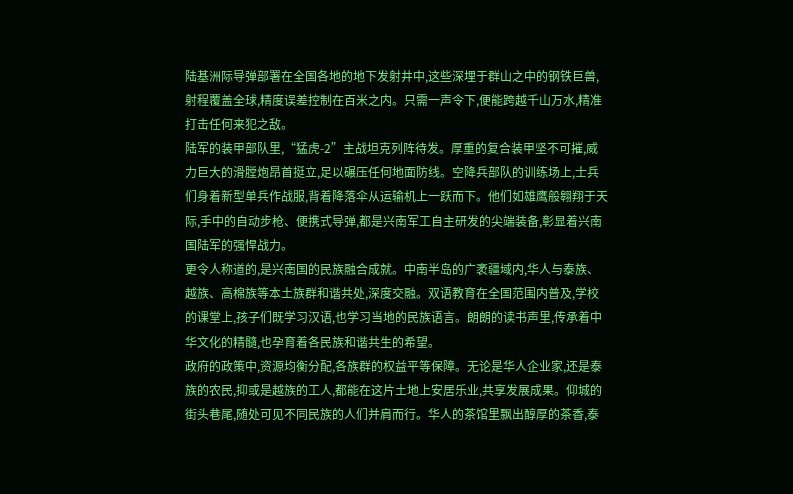陆基洲际导弹部署在全国各地的地下发射井中,这些深埋于群山之中的钢铁巨兽,射程覆盖全球,精度误差控制在百米之内。只需一声令下,便能跨越千山万水,精准打击任何来犯之敌。
陆军的装甲部队里,“猛虎-2”主战坦克列阵待发。厚重的复合装甲坚不可摧,威力巨大的滑膛炮昂首挺立,足以碾压任何地面防线。空降兵部队的训练场上,士兵们身着新型单兵作战服,背着降落伞从运输机上一跃而下。他们如雄鹰般翱翔于天际,手中的自动步枪、便携式导弹,都是兴南军工自主研发的尖端装备,彰显着兴南国陆军的强悍战力。
更令人称道的,是兴南国的民族融合成就。中南半岛的广袤疆域内,华人与泰族、越族、高棉族等本土族群和谐共处,深度交融。双语教育在全国范围内普及,学校的课堂上,孩子们既学习汉语,也学习当地的民族语言。朗朗的读书声里,传承着中华文化的精髓,也孕育着各民族和谐共生的希望。
政府的政策中,资源均衡分配,各族群的权益平等保障。无论是华人企业家,还是泰族的农民,抑或是越族的工人,都能在这片土地上安居乐业,共享发展成果。仰城的街头巷尾,随处可见不同民族的人们并肩而行。华人的茶馆里飘出醇厚的茶香,泰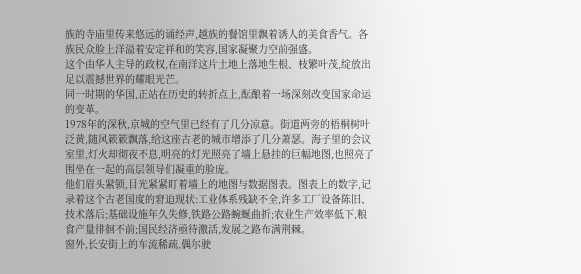族的寺庙里传来悠远的诵经声,越族的餐馆里飘着诱人的美食香气。各族民众脸上洋溢着安定祥和的笑容,国家凝聚力空前强盛。
这个由华人主导的政权,在南洋这片土地上落地生根、枝繁叶茂,绽放出足以震撼世界的耀眼光芒。
同一时期的华国,正站在历史的转折点上,酝酿着一场深刻改变国家命运的变革。
1978年的深秋,京城的空气里已经有了几分凉意。街道两旁的梧桐树叶泛黄,随风簌簌飘落,给这座古老的城市增添了几分萧瑟。海子里的会议室里,灯火却彻夜不息,明亮的灯光照亮了墙上悬挂的巨幅地图,也照亮了围坐在一起的高层领导们凝重的脸庞。
他们眉头紧锁,目光紧紧盯着墙上的地图与数据图表。图表上的数字,记录着这个古老国度的窘迫现状:工业体系残缺不全,许多工厂设备陈旧、技术落后;基础设施年久失修,铁路公路蜿蜒曲折;农业生产效率低下,粮食产量徘徊不前;国民经济亟待激活,发展之路布满荆棘。
窗外,长安街上的车流稀疏,偶尔驶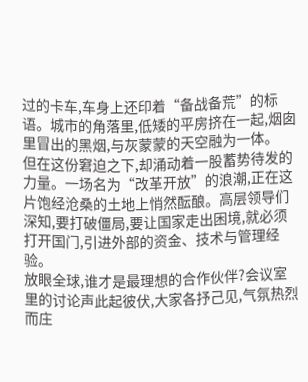过的卡车,车身上还印着“备战备荒”的标语。城市的角落里,低矮的平房挤在一起,烟囱里冒出的黑烟,与灰蒙蒙的天空融为一体。
但在这份窘迫之下,却涌动着一股蓄势待发的力量。一场名为“改革开放”的浪潮,正在这片饱经沧桑的土地上悄然酝酿。高层领导们深知,要打破僵局,要让国家走出困境,就必须打开国门,引进外部的资金、技术与管理经验。
放眼全球,谁才是最理想的合作伙伴?会议室里的讨论声此起彼伏,大家各抒己见,气氛热烈而庄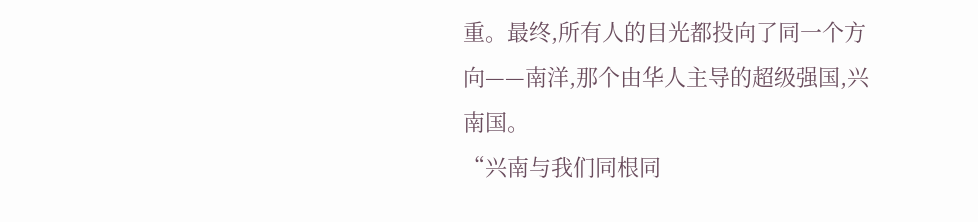重。最终,所有人的目光都投向了同一个方向——南洋,那个由华人主导的超级强国,兴南国。
“兴南与我们同根同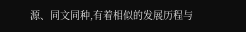源、同文同种,有着相似的发展历程与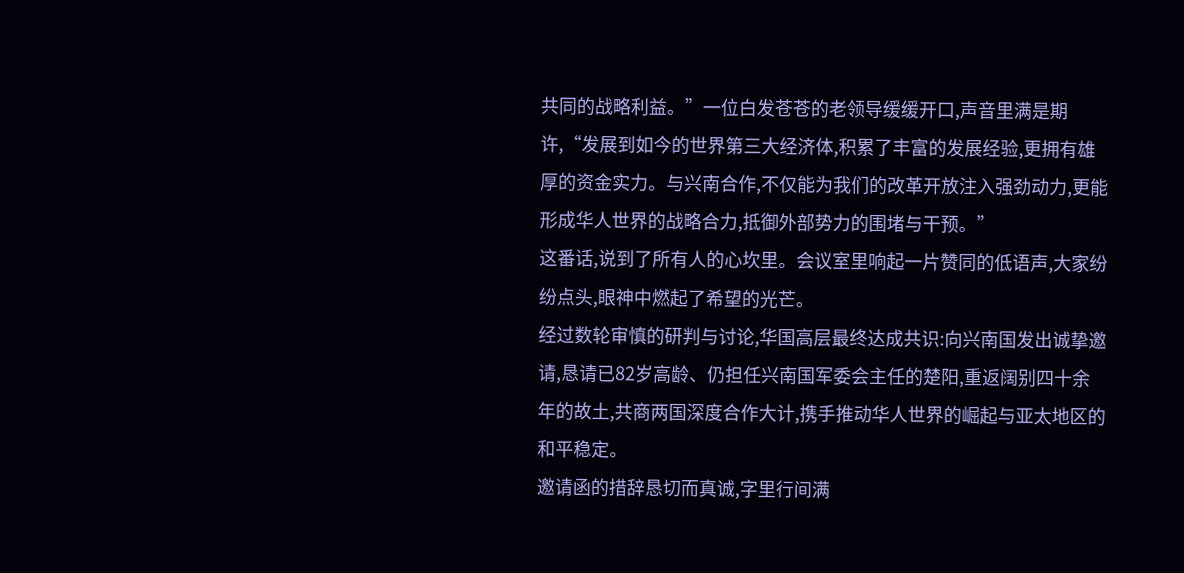共同的战略利益。”一位白发苍苍的老领导缓缓开口,声音里满是期许,“发展到如今的世界第三大经济体,积累了丰富的发展经验,更拥有雄厚的资金实力。与兴南合作,不仅能为我们的改革开放注入强劲动力,更能形成华人世界的战略合力,抵御外部势力的围堵与干预。”
这番话,说到了所有人的心坎里。会议室里响起一片赞同的低语声,大家纷纷点头,眼神中燃起了希望的光芒。
经过数轮审慎的研判与讨论,华国高层最终达成共识:向兴南国发出诚挚邀请,恳请已82岁高龄、仍担任兴南国军委会主任的楚阳,重返阔别四十余年的故土,共商两国深度合作大计,携手推动华人世界的崛起与亚太地区的和平稳定。
邀请函的措辞恳切而真诚,字里行间满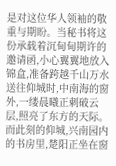是对这位华人领袖的敬重与期盼。当秘书将这份承载着沉甸甸期许的邀请函,小心翼翼地放入锦盒,准备跨越千山万水送往仰城时,中南海的窗外,一缕晨曦正刺破云层,照亮了东方的天际。
而此刻的仰城,兴南园内的书房里,楚阳正坐在窗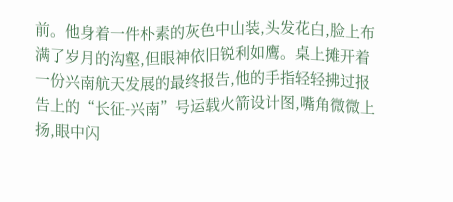前。他身着一件朴素的灰色中山装,头发花白,脸上布满了岁月的沟壑,但眼神依旧锐利如鹰。桌上摊开着一份兴南航天发展的最终报告,他的手指轻轻拂过报告上的“长征-兴南”号运载火箭设计图,嘴角微微上扬,眼中闪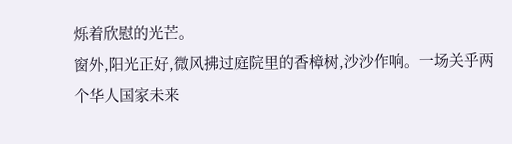烁着欣慰的光芒。
窗外,阳光正好,微风拂过庭院里的香樟树,沙沙作响。一场关乎两个华人国家未来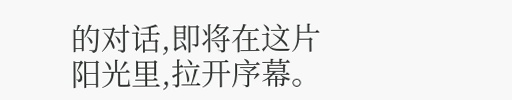的对话,即将在这片阳光里,拉开序幕。